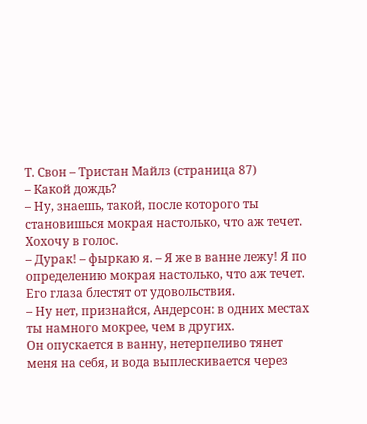Т. Свон – Тристан Майлз (страница 87)
– Какой дождь?
– Ну, знаешь, такой, после которого ты становишься мокрая настолько, что аж течет.
Хохочу в голос.
– Дурак! – фыркаю я. – Я же в ванне лежу! Я по определению мокрая настолько, что аж течет.
Его глаза блестят от удовольствия.
– Ну нет, признайся, Андерсон: в одних местах ты намного мокрее, чем в других.
Он опускается в ванну, нетерпеливо тянет меня на себя, и вода выплескивается через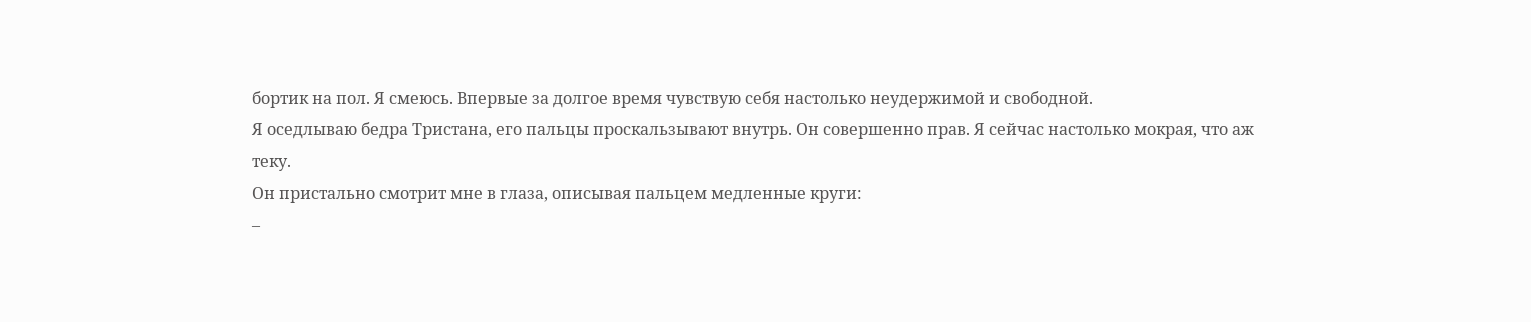бортик на пол. Я смеюсь. Впервые за долгое время чувствую себя настолько неудержимой и свободной.
Я оседлываю бедра Тристана, его пальцы проскальзывают внутрь. Он совершенно прав. Я сейчас настолько мокрая, что аж теку.
Он пристально смотрит мне в глаза, описывая пальцем медленные круги:
–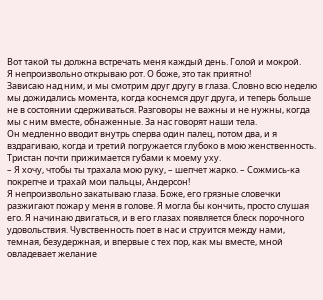Вот такой ты должна встречать меня каждый день. Голой и мокрой.
Я непроизвольно открываю рот. О боже, это так приятно!
Зависаю над ним, и мы смотрим друг другу в глаза. Словно всю неделю мы дожидались момента, когда коснемся друг друга, и теперь больше не в состоянии сдерживаться. Разговоры не важны и не нужны, когда мы с ним вместе, обнаженные. За нас говорят наши тела.
Он медленно вводит внутрь сперва один палец, потом два, и я вздрагиваю, когда и третий погружается глубоко в мою женственность. Тристан почти прижимается губами к моему уху.
– Я хочу, чтобы ты трахала мою руку, – шепчет жарко. – Сожмись-ка покрепче и трахай мои пальцы, Андерсон!
Я непроизвольно закатываю глаза. Боже, его грязные словечки разжигают пожар у меня в голове. Я могла бы кончить, просто слушая его. Я начинаю двигаться, и в его глазах появляется блеск порочного удовольствия. Чувственность поет в нас и струится между нами, темная, безудержная, и впервые с тех пор, как мы вместе, мной овладевает желание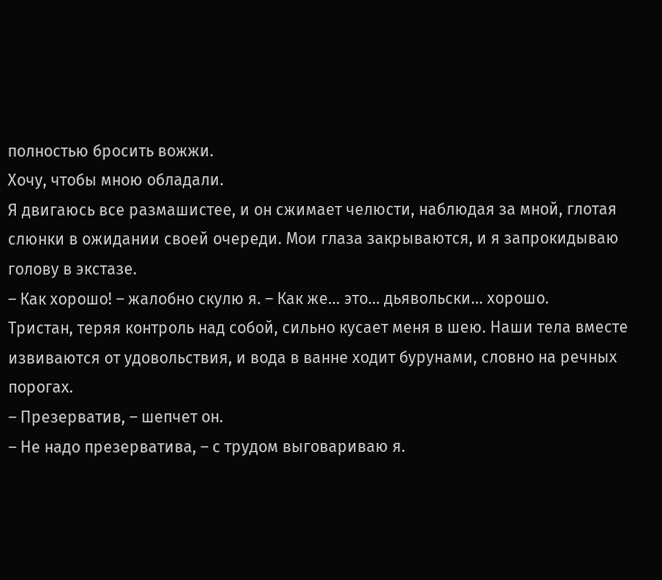полностью бросить вожжи.
Хочу, чтобы мною обладали.
Я двигаюсь все размашистее, и он сжимает челюсти, наблюдая за мной, глотая слюнки в ожидании своей очереди. Мои глаза закрываются, и я запрокидываю голову в экстазе.
– Как хорошо! – жалобно скулю я. – Как же… это… дьявольски… хорошо.
Тристан, теряя контроль над собой, сильно кусает меня в шею. Наши тела вместе извиваются от удовольствия, и вода в ванне ходит бурунами, словно на речных порогах.
– Презерватив, – шепчет он.
– Не надо презерватива, – с трудом выговариваю я.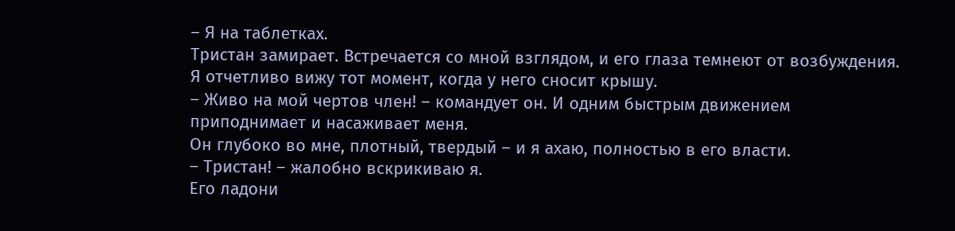– Я на таблетках.
Тристан замирает. Встречается со мной взглядом, и его глаза темнеют от возбуждения. Я отчетливо вижу тот момент, когда у него сносит крышу.
– Живо на мой чертов член! – командует он. И одним быстрым движением приподнимает и насаживает меня.
Он глубоко во мне, плотный, твердый – и я ахаю, полностью в его власти.
– Тристан! – жалобно вскрикиваю я.
Его ладони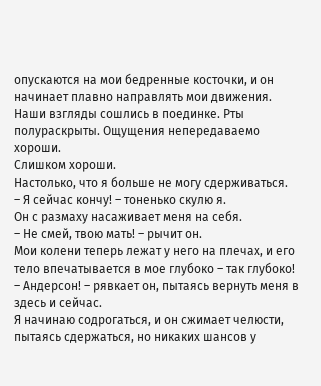опускаются на мои бедренные косточки, и он начинает плавно направлять мои движения.
Наши взгляды сошлись в поединке. Рты полураскрыты. Ощущения непередаваемо хороши.
Слишком хороши.
Настолько, что я больше не могу сдерживаться.
– Я сейчас кончу! – тоненько скулю я.
Он с размаху насаживает меня на себя.
– Не смей, твою мать! – рычит он.
Мои колени теперь лежат у него на плечах, и его тело впечатывается в мое глубоко – так глубоко!
– Андерсон! – рявкает он, пытаясь вернуть меня в здесь и сейчас.
Я начинаю содрогаться, и он сжимает челюсти, пытаясь сдержаться, но никаких шансов у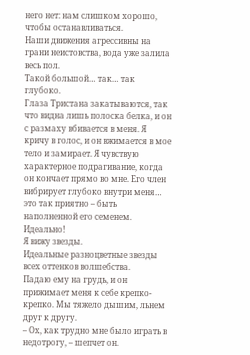него нет: нам слишком хорошо, чтобы останавливаться.
Наши движения агрессивны на грани неистовства, вода уже залила весь пол.
Такой большой… так… так глубоко.
Глаза Тристана закатываются, так что видна лишь полоска белка, и он с размаху вбивается в меня. Я кричу в голос, и он вжимается в мое тело и замирает. Я чувствую характерное подрагивание, когда он кончает прямо во мне. Его член вибрирует глубоко внутри меня… это так приятно – быть наполненной его семенем. Идеально!
Я вижу звезды.
Идеальные разноцветные звезды всех оттенков волшебства.
Падаю ему на грудь, и он прижимает меня к себе крепко-крепко. Мы тяжело дышим, льнем друг к другу.
– Ох, как трудно мне было играть в недотрогу, – шепчет он.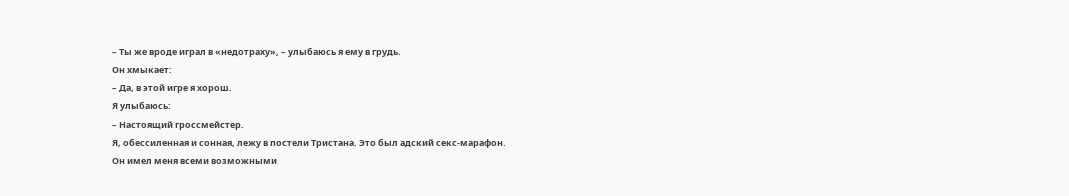– Ты же вроде играл в «недотраху», – улыбаюсь я ему в грудь.
Он хмыкает:
– Да, в этой игре я хорош.
Я улыбаюсь:
– Настоящий гроссмейстер.
Я, обессиленная и сонная, лежу в постели Тристана. Это был адский секс-марафон.
Он имел меня всеми возможными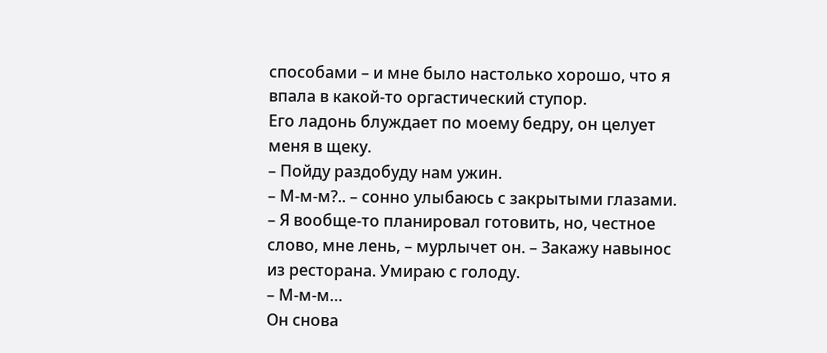способами – и мне было настолько хорошо, что я впала в какой-то оргастический ступор.
Его ладонь блуждает по моему бедру, он целует меня в щеку.
– Пойду раздобуду нам ужин.
– М-м-м?.. – сонно улыбаюсь с закрытыми глазами.
– Я вообще-то планировал готовить, но, честное слово, мне лень, – мурлычет он. – Закажу навынос из ресторана. Умираю с голоду.
– М-м-м…
Он снова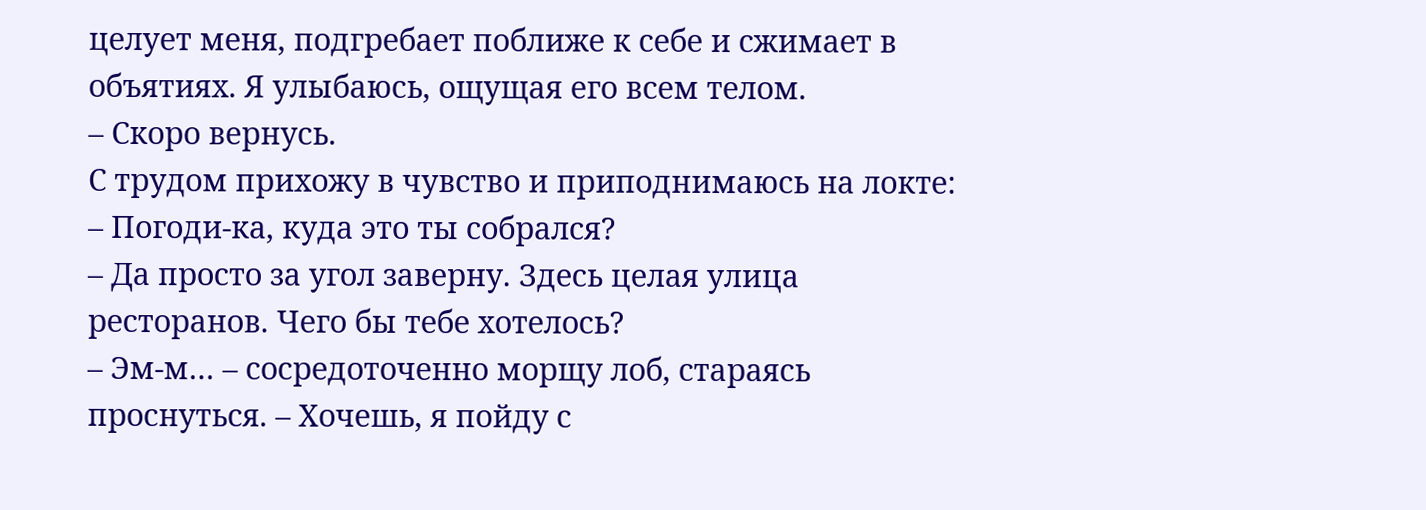целует меня, подгребает поближе к себе и сжимает в объятиях. Я улыбаюсь, ощущая его всем телом.
– Скоро вернусь.
С трудом прихожу в чувство и приподнимаюсь на локте:
– Погоди-ка, куда это ты собрался?
– Да просто за угол заверну. Здесь целая улица ресторанов. Чего бы тебе хотелось?
– Эм-м… – сосредоточенно морщу лоб, стараясь проснуться. – Хочешь, я пойду с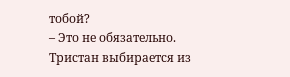тобой?
– Это не обязательно.
Тристан выбирается из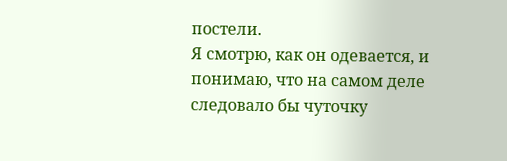постели.
Я смотрю, как он одевается, и понимаю, что на самом деле следовало бы чуточку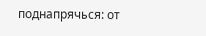поднапрячься: от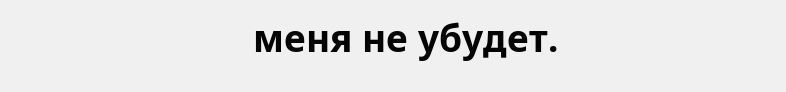меня не убудет.